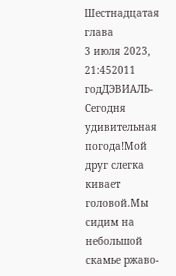Шестнадцатая глава
3 июля 2023, 21:452011 годДЭВИАЛЬ- Сегодня удивительная погода!Мой друг слегка кивает головой.Мы сидим на небольшой скамье ржаво-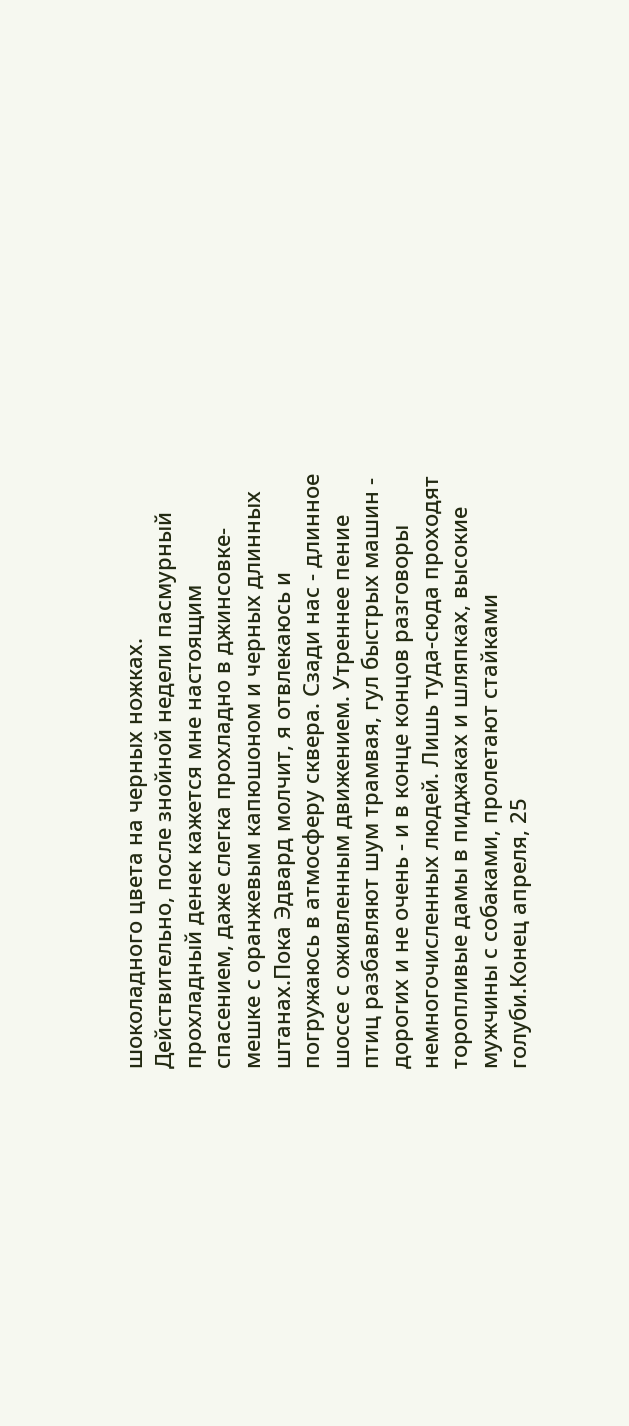шоколадного цвета на черных ножках. Действительно, после знойной недели пасмурный прохладный денек кажется мне настоящим спасением, даже слегка прохладно в джинсовке-мешке с оранжевым капюшоном и черных длинных штанах.Пока Эдвард молчит, я отвлекаюсь и погружаюсь в атмосферу сквера. Сзади нас - длинное шоссе с оживленным движением. Утреннее пение птиц разбавляют шум трамвая, гул быстрых машин - дорогих и не очень - и в конце концов разговоры немногочисленных людей. Лишь туда-сюда проходят торопливые дамы в пиджаках и шляпках, высокие мужчины с собаками, пролетают стайками голуби.Конец апреля, 25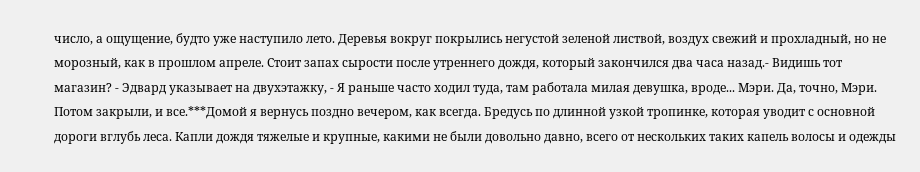число, а ощущение, будто уже наступило лето. Деревья вокруг покрылись негустой зеленой листвой, воздух свежий и прохладный, но не морозный, как в прошлом апреле. Стоит запах сырости после утреннего дождя, который закончился два часа назад.- Видишь тот магазин? - Эдвард указывает на двухэтажку, - Я раньше часто ходил туда, там работала милая девушка, вроде... Мэри. Да, точно, Мэри. Потом закрыли, и все.***Домой я вернусь поздно вечером, как всегда. Бредусь по длинной узкой тропинке, которая уводит с основной дороги вглубь леса. Капли дождя тяжелые и крупные, какими не были довольно давно, всего от нескольких таких капель волосы и одежды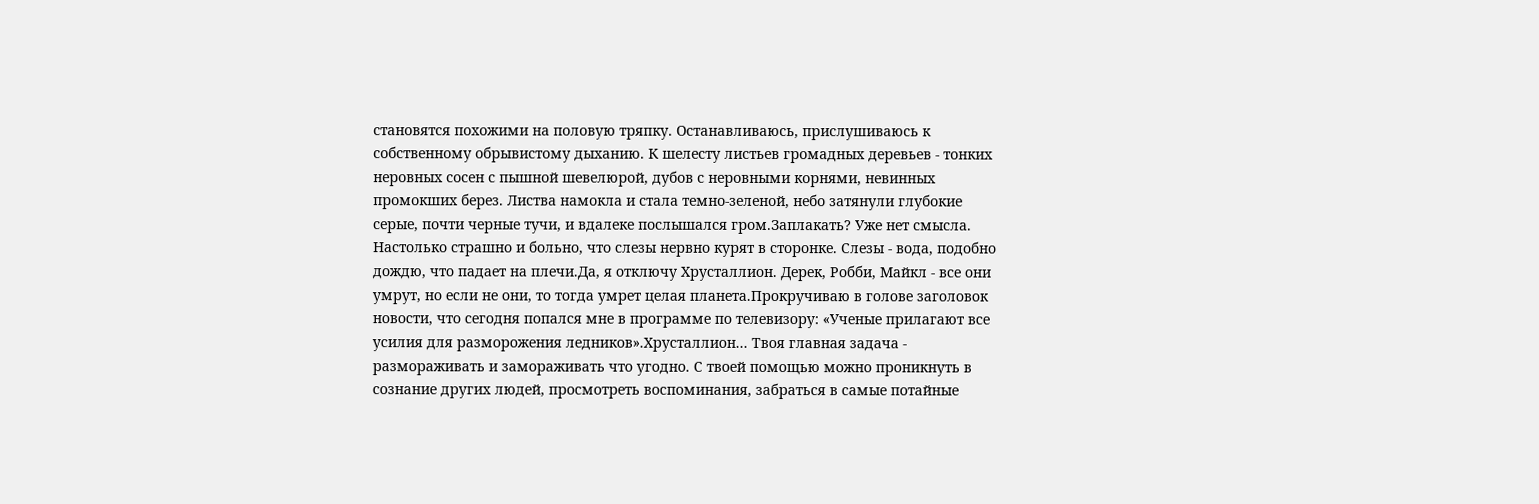становятся похожими на половую тряпку. Останавливаюсь, прислушиваюсь к собственному обрывистому дыханию. К шелесту листьев громадных деревьев - тонких неровных сосен с пышной шевелюрой, дубов с неровными корнями, невинных промокших берез. Листва намокла и стала темно-зеленой, небо затянули глубокие серые, почти черные тучи, и вдалеке послышался гром.Заплакать? Уже нет смысла. Настолько страшно и больно, что слезы нервно курят в сторонке. Слезы - вода, подобно дождю, что падает на плечи.Да, я отключу Хрусталлион. Дерек, Робби, Майкл - все они умрут, но если не они, то тогда умрет целая планета.Прокручиваю в голове заголовок новости, что сегодня попался мне в программе по телевизору: «Ученые прилагают все усилия для разморожения ледников».Хрусталлион... Твоя главная задача - размораживать и замораживать что угодно. С твоей помощью можно проникнуть в сознание других людей, просмотреть воспоминания, забраться в самые потайные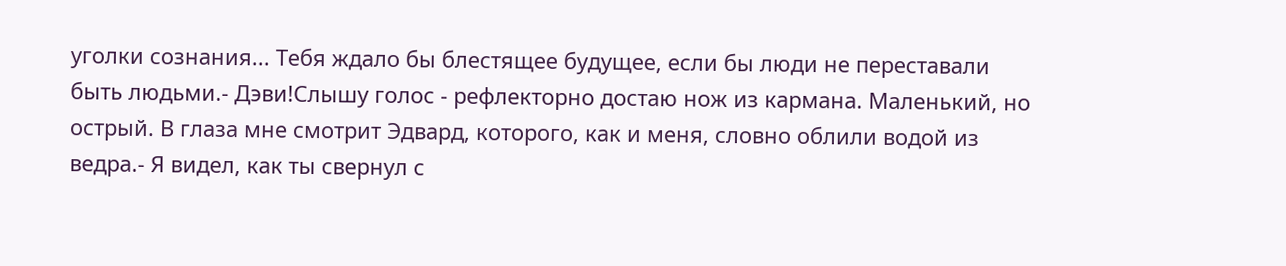уголки сознания... Тебя ждало бы блестящее будущее, если бы люди не переставали быть людьми.- Дэви!Слышу голос - рефлекторно достаю нож из кармана. Маленький, но острый. В глаза мне смотрит Эдвард, которого, как и меня, словно облили водой из ведра.- Я видел, как ты свернул с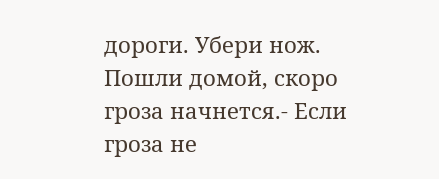дороги. Убери нож. Пошли домой, скоро гроза начнется.- Если гроза не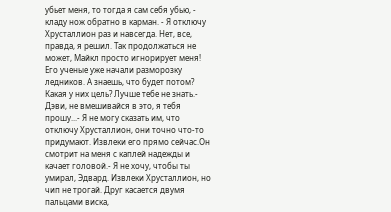убьет меня, то тогда я сам себя убью, - кладу нож обратно в карман. - Я отключу Хрусталлион раз и навсегда. Нет, все, правда, я решил. Так продолжаться не может, Майкл просто игнорирует меня! Его ученые уже начали разморозку ледников. А знаешь, что будет потом? Какая у них цель? Лучше тебе не знать.- Дэви, не вмешивайся в это, я тебя прошу...- Я не могу сказать им, что отключу Хрусталлион, они точно что-то придумают. Извлеки его прямо сейчас.Он смотрит на меня с каплей надежды и качает головой.- Я не хочу, чтобы ты умирал, Эдвард. Извлеки Хрусталлион, но чип не трогай. Друг касается двумя пальцами виска,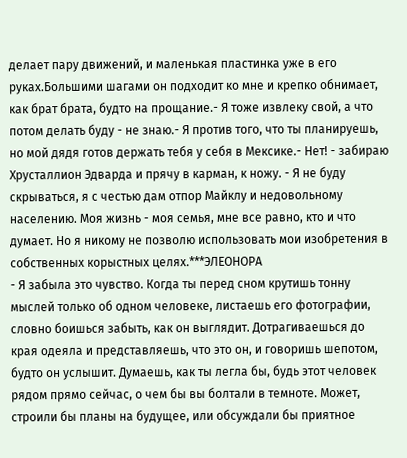делает пару движений, и маленькая пластинка уже в его руках.Большими шагами он подходит ко мне и крепко обнимает, как брат брата, будто на прощание.- Я тоже извлеку свой, а что потом делать буду - не знаю.- Я против того, что ты планируешь, но мой дядя готов держать тебя у себя в Мексике.- Нет! - забираю Хрусталлион Эдварда и прячу в карман, к ножу. - Я не буду скрываться, я с честью дам отпор Майклу и недовольному населению. Моя жизнь - моя семья, мне все равно, кто и что думает. Но я никому не позволю использовать мои изобретения в собственных корыстных целях.***ЭЛЕОНОРА
- Я забыла это чувство. Когда ты перед сном крутишь тонну мыслей только об одном человеке, листаешь его фотографии, словно боишься забыть, как он выглядит. Дотрагиваешься до края одеяла и представляешь, что это он, и говоришь шепотом, будто он услышит. Думаешь, как ты легла бы, будь этот человек рядом прямо сейчас, о чем бы вы болтали в темноте. Может, строили бы планы на будущее, или обсуждали бы приятное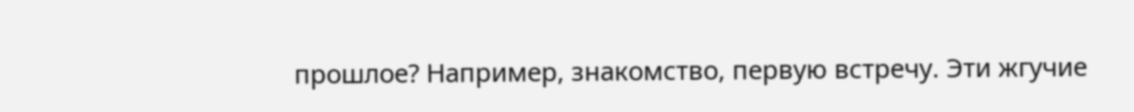прошлое? Например, знакомство, первую встречу. Эти жгучие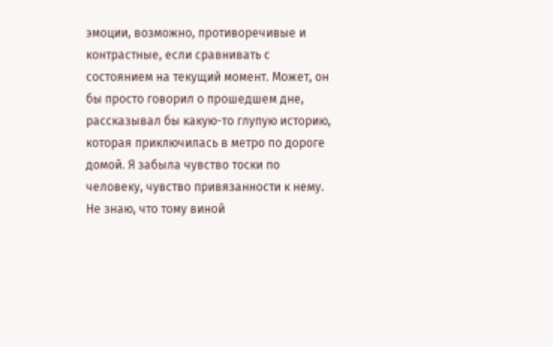эмоции, возможно, противоречивые и контрастные, если сравнивать с состоянием на текущий момент. Может, он бы просто говорил о прошедшем дне, рассказывал бы какую-то глупую историю, которая приключилась в метро по дороге домой. Я забыла чувство тоски по человеку, чувство привязанности к нему. Не знаю, что тому виной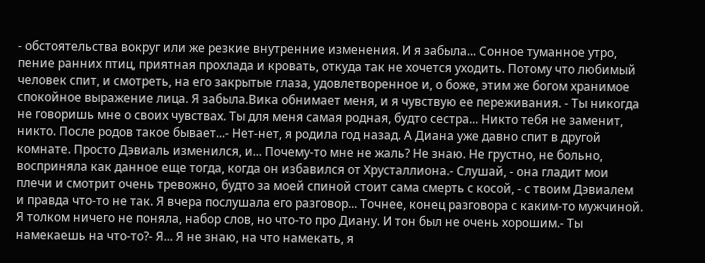- обстоятельства вокруг или же резкие внутренние изменения. И я забыла... Сонное туманное утро, пение ранних птиц, приятная прохлада и кровать, откуда так не хочется уходить. Потому что любимый человек спит, и смотреть, на его закрытые глаза, удовлетворенное и, о боже, этим же богом хранимое спокойное выражение лица. Я забыла.Вика обнимает меня, и я чувствую ее переживания. - Ты никогда не говоришь мне о своих чувствах. Ты для меня самая родная, будто сестра... Никто тебя не заменит, никто. После родов такое бывает...- Нет-нет, я родила год назад. А Диана уже давно спит в другой комнате. Просто Дэвиаль изменился, и... Почему-то мне не жаль? Не знаю. Не грустно, не больно, восприняла как данное еще тогда, когда он избавился от Хрусталлиона.- Слушай, - она гладит мои плечи и смотрит очень тревожно, будто за моей спиной стоит сама смерть с косой, - с твоим Дэвиалем и правда что-то не так. Я вчера послушала его разговор... Точнее, конец разговора с каким-то мужчиной. Я толком ничего не поняла, набор слов, но что-то про Диану. И тон был не очень хорошим.- Ты намекаешь на что-то?- Я... Я не знаю, на что намекать, я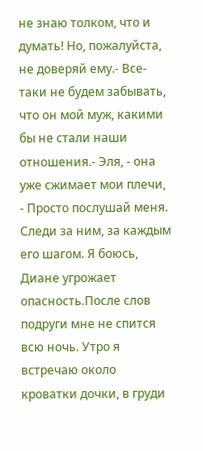не знаю толком, что и думать! Но, пожалуйста, не доверяй ему.- Все-таки не будем забывать, что он мой муж, какими бы не стали наши отношения.- Эля, - она уже сжимает мои плечи, - Просто послушай меня. Следи за ним, за каждым его шагом. Я боюсь, Диане угрожает опасность.После слов подруги мне не спится всю ночь. Утро я встречаю около кроватки дочки, в груди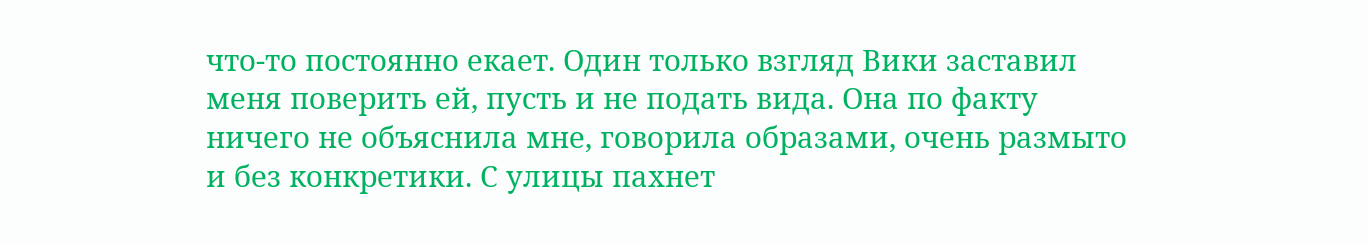что-то постоянно екает. Один только взгляд Вики заставил меня поверить ей, пусть и не подать вида. Она по факту ничего не объяснила мне, говорила образами, очень размыто и без конкретики. С улицы пахнет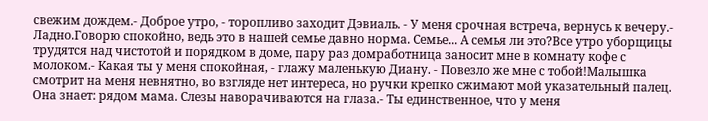свежим дождем.- Доброе утро, - торопливо заходит Дэвиаль. - У меня срочная встреча, вернусь к вечеру.- Ладно.Говорю спокойно, ведь это в нашей семье давно норма. Семье... А семья ли это?Все утро уборщицы трудятся над чистотой и порядком в доме, пару раз домработница заносит мне в комнату кофе с молоком.- Какая ты у меня спокойная, - глажу маленькую Диану. - Повезло же мне с тобой!Малышка смотрит на меня невнятно, во взгляде нет интереса, но ручки крепко сжимают мой указательный палец. Она знает: рядом мама. Слезы наворачиваются на глаза.- Ты единственное, что у меня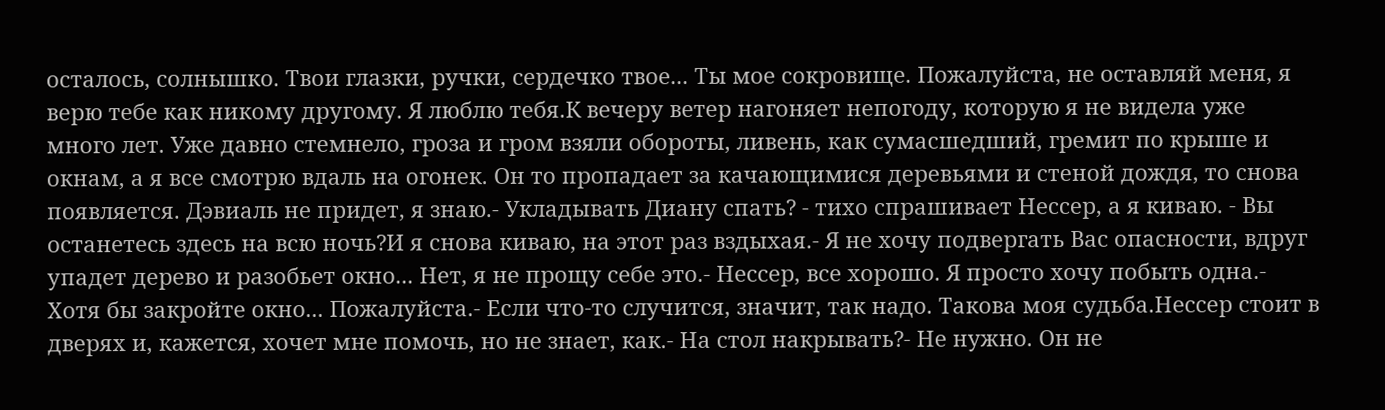осталось, солнышко. Твои глазки, ручки, сердечко твое... Ты мое сокровище. Пожалуйста, не оставляй меня, я верю тебе как никому другому. Я люблю тебя.К вечеру ветер нагоняет непогоду, которую я не видела уже много лет. Уже давно стемнело, гроза и гром взяли обороты, ливень, как сумасшедший, гремит по крыше и окнам, а я все смотрю вдаль на огонек. Он то пропадает за качающимися деревьями и стеной дождя, то снова появляется. Дэвиаль не придет, я знаю.- Укладывать Диану спать? - тихо спрашивает Нессер, а я киваю. - Вы останетесь здесь на всю ночь?И я снова киваю, на этот раз вздыхая.- Я не хочу подвергать Вас опасности, вдруг упадет дерево и разобьет окно... Нет, я не прощу себе это.- Нессер, все хорошо. Я просто хочу побыть одна.- Хотя бы закройте окно... Пожалуйста.- Если что-то случится, значит, так надо. Такова моя судьба.Нессер стоит в дверях и, кажется, хочет мне помочь, но не знает, как.- На стол накрывать?- Не нужно. Он не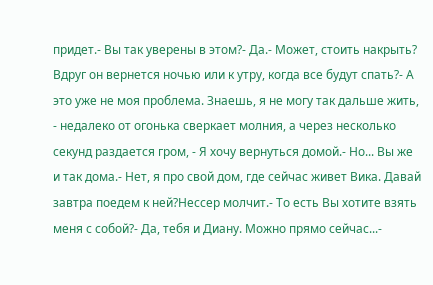придет.- Вы так уверены в этом?- Да.- Может, стоить накрыть? Вдруг он вернется ночью или к утру, когда все будут спать?- А это уже не моя проблема. Знаешь, я не могу так дальше жить, - недалеко от огонька сверкает молния, а через несколько секунд раздается гром, - Я хочу вернуться домой.- Но... Вы же и так дома.- Нет, я про свой дом, где сейчас живет Вика. Давай завтра поедем к ней?Нессер молчит.- То есть Вы хотите взять меня с собой?- Да, тебя и Диану. Можно прямо сейчас...-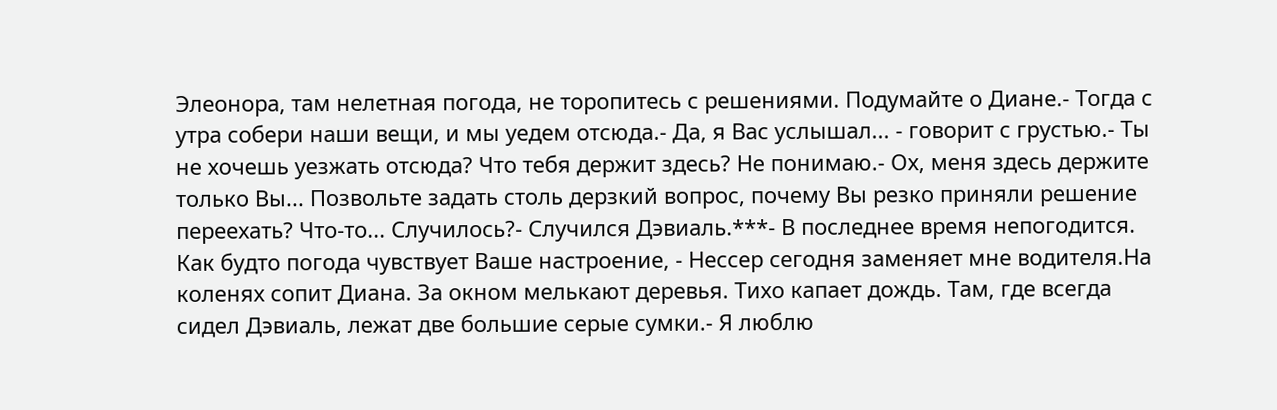Элеонора, там нелетная погода, не торопитесь с решениями. Подумайте о Диане.- Тогда с утра собери наши вещи, и мы уедем отсюда.- Да, я Вас услышал... - говорит с грустью.- Ты не хочешь уезжать отсюда? Что тебя держит здесь? Не понимаю.- Ох, меня здесь держите только Вы... Позвольте задать столь дерзкий вопрос, почему Вы резко приняли решение переехать? Что-то... Случилось?- Случился Дэвиаль.***- В последнее время непогодится. Как будто погода чувствует Ваше настроение, - Нессер сегодня заменяет мне водителя.На коленях сопит Диана. За окном мелькают деревья. Тихо капает дождь. Там, где всегда сидел Дэвиаль, лежат две большие серые сумки.- Я люблю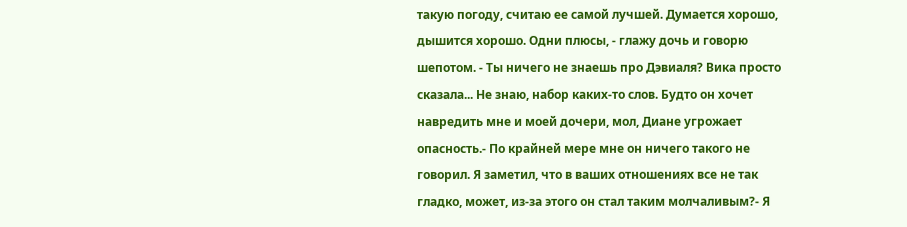такую погоду, считаю ее самой лучшей. Думается хорошо, дышится хорошо. Одни плюсы, - глажу дочь и говорю шепотом. - Ты ничего не знаешь про Дэвиаля? Вика просто сказала... Не знаю, набор каких-то слов. Будто он хочет навредить мне и моей дочери, мол, Диане угрожает опасность.- По крайней мере мне он ничего такого не говорил. Я заметил, что в ваших отношениях все не так гладко, может, из-за этого он стал таким молчаливым?- Я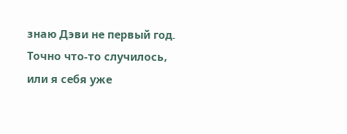знаю Дэви не первый год. Точно что-то случилось, или я себя уже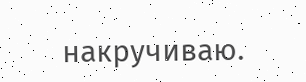накручиваю.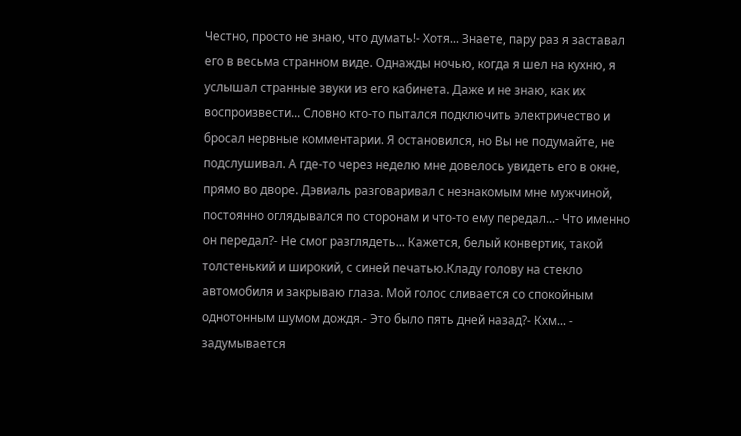Честно, просто не знаю, что думать!- Хотя... Знаете, пару раз я заставал его в весьма странном виде. Однажды ночью, когда я шел на кухню, я услышал странные звуки из его кабинета. Даже и не знаю, как их воспроизвести... Словно кто-то пытался подключить электричество и бросал нервные комментарии. Я остановился, но Вы не подумайте, не подслушивал. А где-то через неделю мне довелось увидеть его в окне, прямо во дворе. Дэвиаль разговаривал с незнакомым мне мужчиной, постоянно оглядывался по сторонам и что-то ему передал...- Что именно он передал?- Не смог разглядеть... Кажется, белый конвертик, такой толстенький и широкий, с синей печатью.Кладу голову на стекло автомобиля и закрываю глаза. Мой голос сливается со спокойным однотонным шумом дождя.- Это было пять дней назад?- Кхм... - задумывается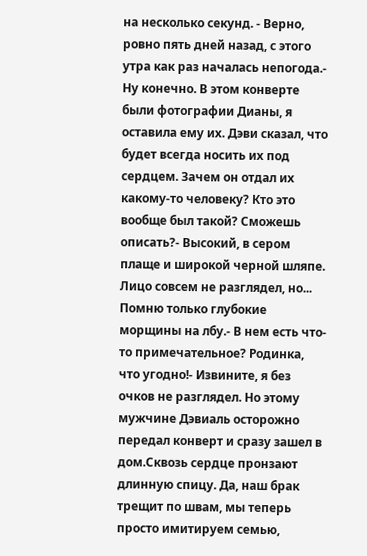на несколько секунд. - Верно, ровно пять дней назад, с этого утра как раз началась непогода.- Ну конечно. В этом конверте были фотографии Дианы, я оставила ему их. Дэви сказал, что будет всегда носить их под сердцем. Зачем он отдал их какому-то человеку? Кто это вообще был такой? Сможешь описать?- Высокий, в сером плаще и широкой черной шляпе. Лицо совсем не разглядел, но... Помню только глубокие морщины на лбу.- В нем есть что-то примечательное? Родинка, что угодно!- Извините, я без очков не разглядел. Но этому мужчине Дэвиаль осторожно передал конверт и сразу зашел в дом.Сквозь сердце пронзают длинную спицу. Да, наш брак трещит по швам, мы теперь просто имитируем семью,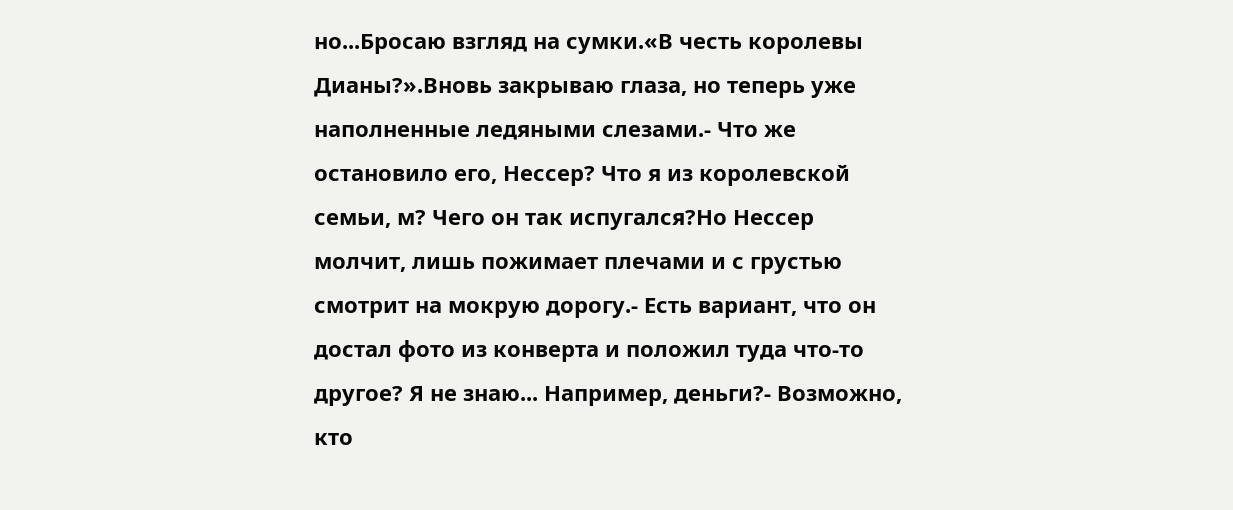но...Бросаю взгляд на сумки.«В честь королевы Дианы?».Вновь закрываю глаза, но теперь уже наполненные ледяными слезами.- Что же остановило его, Нессер? Что я из королевской семьи, м? Чего он так испугался?Но Нессер молчит, лишь пожимает плечами и с грустью смотрит на мокрую дорогу.- Есть вариант, что он достал фото из конверта и положил туда что-то другое? Я не знаю... Например, деньги?- Возможно, кто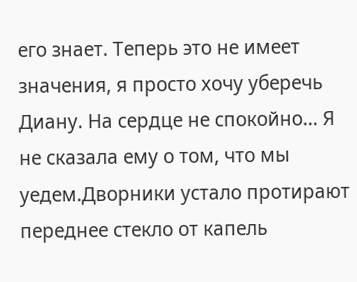его знает. Теперь это не имеет значения, я просто хочу уберечь Диану. На сердце не спокойно... Я не сказала ему о том, что мы уедем.Дворники устало протирают переднее стекло от капель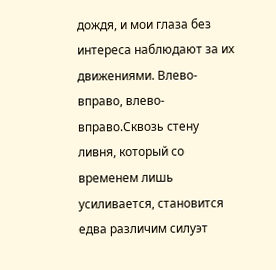дождя, и мои глаза без интереса наблюдают за их движениями. Влево-вправо, влево-вправо.Сквозь стену ливня, который со временем лишь усиливается, становится едва различим силуэт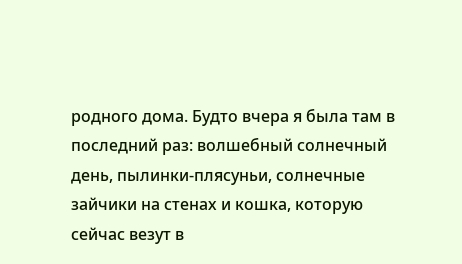родного дома. Будто вчера я была там в последний раз: волшебный солнечный день, пылинки-плясуньи, солнечные зайчики на стенах и кошка, которую сейчас везут в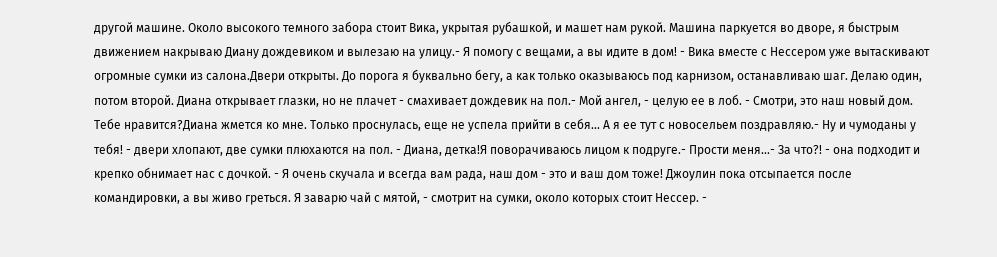другой машине. Около высокого темного забора стоит Вика, укрытая рубашкой, и машет нам рукой. Машина паркуется во дворе, я быстрым движением накрываю Диану дождевиком и вылезаю на улицу.- Я помогу с вещами, а вы идите в дом! - Вика вместе с Нессером уже вытаскивают огромные сумки из салона.Двери открыты. До порога я буквально бегу, а как только оказываюсь под карнизом, останавливаю шаг. Делаю один, потом второй. Диана открывает глазки, но не плачет - смахивает дождевик на пол.- Мой ангел, - целую ее в лоб. - Смотри, это наш новый дом. Тебе нравится?Диана жмется ко мне. Только проснулась, еще не успела прийти в себя... А я ее тут с новосельем поздравляю.- Ну и чумоданы у тебя! - двери хлопают, две сумки плюхаются на пол. - Диана, детка!Я поворачиваюсь лицом к подруге.- Прости меня...- За что?! - она подходит и крепко обнимает нас с дочкой. - Я очень скучала и всегда вам рада, наш дом - это и ваш дом тоже! Джоулин пока отсыпается после командировки, а вы живо греться. Я заварю чай с мятой, - смотрит на сумки, около которых стоит Нессер. -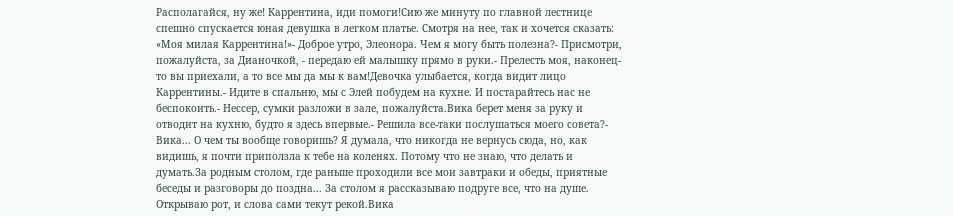Располагайся, ну же! Каррентина, иди помоги!Сию же минуту по главной лестнице спешно спускается юная девушка в легком платье. Смотря на нее, так и хочется сказать: «Моя милая Каррентина!»- Доброе утро, Элеонора. Чем я могу быть полезна?- Присмотри, пожалуйста, за Дианочкой, - передаю ей малышку прямо в руки.- Прелесть моя, наконец-то вы приехали, а то все мы да мы к вам!Девочка улыбается, когда видит лицо Каррентины.- Идите в спальню, мы с Элей побудем на кухне. И постарайтесь нас не беспокоить.- Нессер, сумки разложи в зале, пожалуйста.Вика берет меня за руку и отводит на кухню, будто я здесь впервые.- Решила все-таки послушаться моего совета?- Вика... О чем ты вообще говоришь? Я думала, что никогда не вернусь сюда, но, как видишь, я почти приползла к тебе на коленях. Потому что не знаю, что делать и думать.За родным столом, где раньше проходили все мои завтраки и обеды, приятные беседы и разговоры до поздна... За столом я рассказываю подруге все, что на душе. Открываю рот, и слова сами текут рекой.Вика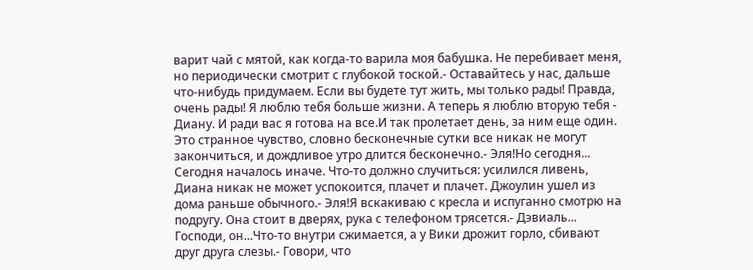варит чай с мятой, как когда-то варила моя бабушка. Не перебивает меня, но периодически смотрит с глубокой тоской.- Оставайтесь у нас, дальше что-нибудь придумаем. Если вы будете тут жить, мы только рады! Правда, очень рады! Я люблю тебя больше жизни. А теперь я люблю вторую тебя - Диану. И ради вас я готова на все.И так пролетает день, за ним еще один. Это странное чувство, словно бесконечные сутки все никак не могут закончиться, и дождливое утро длится бесконечно.- Эля!Но сегодня... Сегодня началось иначе. Что-то должно случиться: усилился ливень, Диана никак не может успокоится, плачет и плачет. Джоулин ушел из дома раньше обычного.- Эля!Я вскакиваю с кресла и испуганно смотрю на подругу. Она стоит в дверях, рука с телефоном трясется.- Дэвиаль... Господи, он...Что-то внутри сжимается, а у Вики дрожит горло, сбивают друг друга слезы.- Говори, что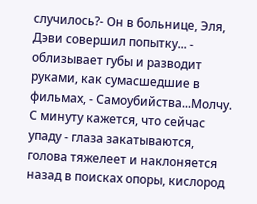случилось?- Он в больнице, Эля, Дэви совершил попытку... - облизывает губы и разводит руками, как сумасшедшие в фильмах, - Самоубийства...Молчу. С минуту кажется, что сейчас упаду - глаза закатываются, голова тяжелеет и наклоняется назад в поисках опоры, кислород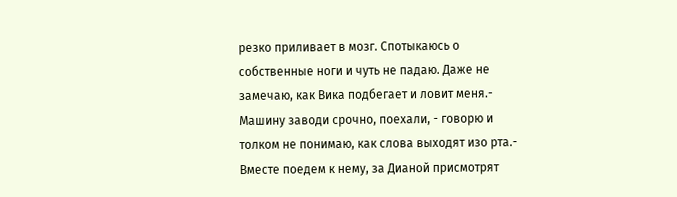резко приливает в мозг. Спотыкаюсь о собственные ноги и чуть не падаю. Даже не замечаю, как Вика подбегает и ловит меня.- Машину заводи срочно, поехали, - говорю и толком не понимаю, как слова выходят изо рта.- Вместе поедем к нему, за Дианой присмотрят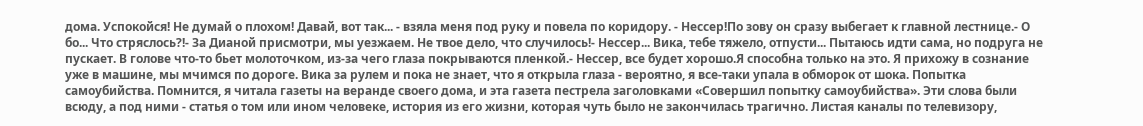дома. Успокойся! Не думай о плохом! Давай, вот так... - взяла меня под руку и повела по коридору. - Нессер!По зову он сразу выбегает к главной лестнице.- О бо... Что стряслось?!- За Дианой присмотри, мы уезжаем. Не твое дело, что случилось!- Нессер... Вика, тебе тяжело, отпусти... Пытаюсь идти сама, но подруга не пускает. В голове что-то бьет молоточком, из-за чего глаза покрываются пленкой.- Нессер, все будет хорошо.Я способна только на это. Я прихожу в сознание уже в машине, мы мчимся по дороге. Вика за рулем и пока не знает, что я открыла глаза - вероятно, я все-таки упала в обморок от шока. Попытка самоубийства. Помнится, я читала газеты на веранде своего дома, и эта газета пестрела заголовками «Совершил попытку самоубийства». Эти слова были всюду, а под ними - статья о том или ином человеке, история из его жизни, которая чуть было не закончилась трагично. Листая каналы по телевизору,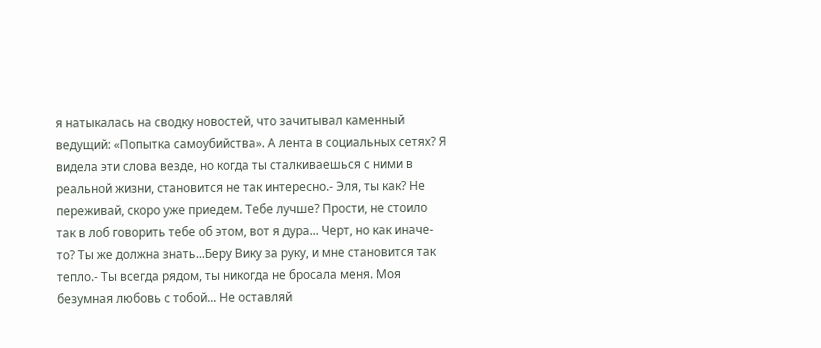я натыкалась на сводку новостей, что зачитывал каменный ведущий: «Попытка самоубийства». А лента в социальных сетях? Я видела эти слова везде, но когда ты сталкиваешься с ними в реальной жизни, становится не так интересно.- Эля, ты как? Не переживай, скоро уже приедем. Тебе лучше? Прости, не стоило так в лоб говорить тебе об этом, вот я дура... Черт, но как иначе-то? Ты же должна знать...Беру Вику за руку, и мне становится так тепло.- Ты всегда рядом, ты никогда не бросала меня. Моя безумная любовь с тобой... Не оставляй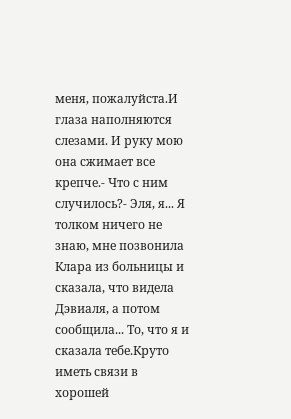меня, пожалуйста.И глаза наполняются слезами. И руку мою она сжимает все крепче.- Что с ним случилось?- Эля, я... Я толком ничего не знаю, мне позвонила Клара из больницы и сказала, что видела Дэвиаля, а потом сообщила... То, что я и сказала тебе.Круто иметь связи в хорошей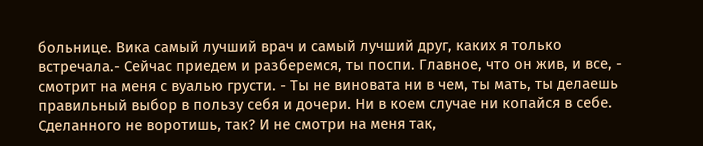больнице. Вика самый лучший врач и самый лучший друг, каких я только встречала.- Сейчас приедем и разберемся, ты поспи. Главное, что он жив, и все, - смотрит на меня с вуалью грусти. - Ты не виновата ни в чем, ты мать, ты делаешь правильный выбор в пользу себя и дочери. Ни в коем случае ни копайся в себе. Сделанного не воротишь, так? И не смотри на меня так,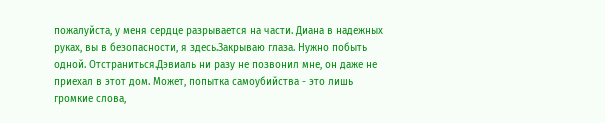пожалуйста, у меня сердце разрывается на части. Диана в надежных руках, вы в безопасности, я здесь.Закрываю глаза. Нужно побыть одной. Отстраниться.Дэвиаль ни разу не позвонил мне, он даже не приехал в этот дом. Может, попытка самоубийства - это лишь громкие слова,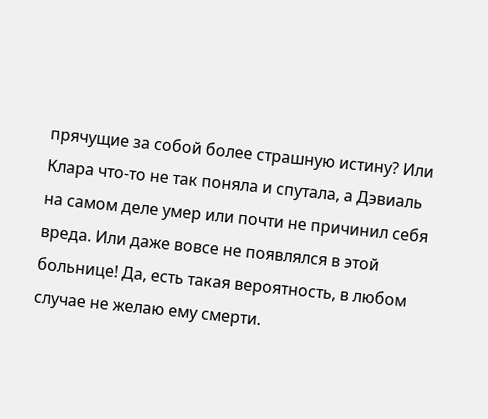прячущие за собой более страшную истину? Или Клара что-то не так поняла и спутала, а Дэвиаль на самом деле умер или почти не причинил себя вреда. Или даже вовсе не появлялся в этой больнице! Да, есть такая вероятность, в любом случае не желаю ему смерти.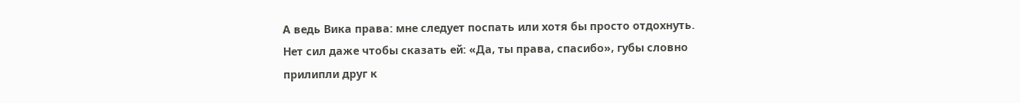А ведь Вика права: мне следует поспать или хотя бы просто отдохнуть. Нет сил даже чтобы сказать ей: «Да, ты права, спасибо», губы словно прилипли друг к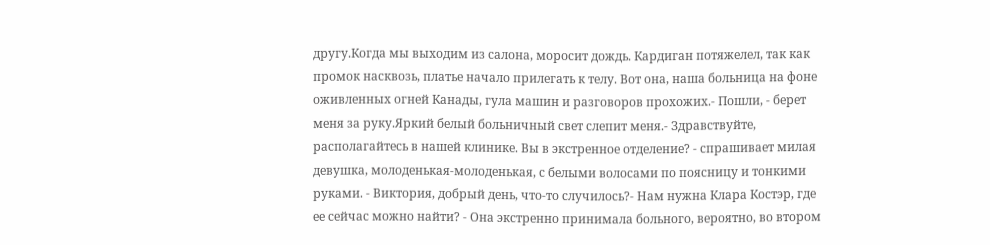другу.Когда мы выходим из салона, моросит дождь. Кардиган потяжелел, так как промок насквозь, платье начало прилегать к телу. Вот она, наша больница на фоне оживленных огней Канады, гула машин и разговоров прохожих.- Пошли, - берет меня за руку.Яркий белый больничный свет слепит меня.- Здравствуйте, располагайтесь в нашей клинике. Вы в экстренное отделение? - спрашивает милая девушка, молоденькая-молоденькая, с белыми волосами по поясницу и тонкими руками. - Виктория, добрый день, что-то случилось?- Нам нужна Клара Костэр, где ее сейчас можно найти? - Она экстренно принимала больного, вероятно, во втором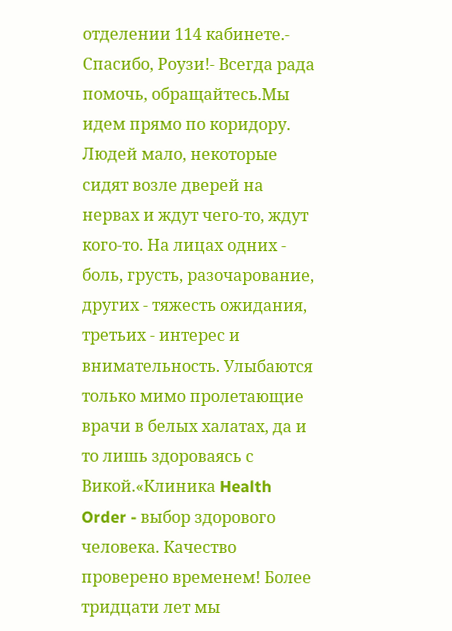отделении 114 кабинете.- Спасибо, Роузи!- Всегда рада помочь, обращайтесь.Мы идем прямо по коридору. Людей мало, некоторые сидят возле дверей на нервах и ждут чего-то, ждут кого-то. На лицах одних - боль, грусть, разочарование, других - тяжесть ожидания, третьих - интерес и внимательность. Улыбаются только мимо пролетающие врачи в белых халатах, да и то лишь здороваясь с Викой.«Клиника Health Order - выбор здорового человека. Качество проверено временем! Более тридцати лет мы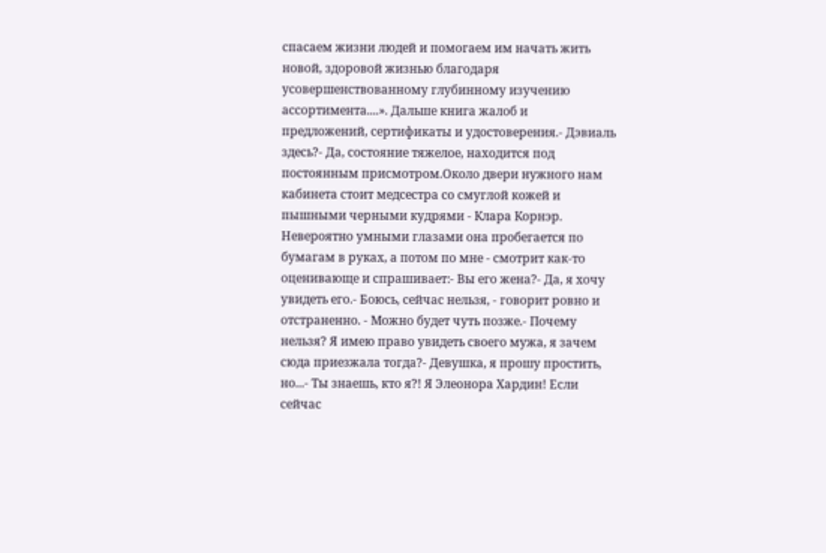спасаем жизни людей и помогаем им начать жить новой, здоровой жизнью благодаря усовершенствованному глубинному изучению ассортимента....». Дальше книга жалоб и предложений, сертификаты и удостоверения.- Дэвиаль здесь?- Да, состояние тяжелое, находится под постоянным присмотром.Около двери нужного нам кабинета стоит медсестра со смуглой кожей и пышными черными кудрями - Клара Корнэр. Невероятно умными глазами она пробегается по бумагам в руках, а потом по мне - смотрит как-то оценивающе и спрашивает:- Вы его жена?- Да, я хочу увидеть его.- Боюсь, сейчас нельзя, - говорит ровно и отстраненно. - Можно будет чуть позже.- Почему нельзя? Я имею право увидеть своего мужа, я зачем сюда приезжала тогда?- Девушка, я прошу простить, но...- Ты знаешь, кто я?! Я Элеонора Хардин! Если сейчас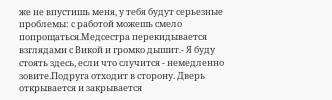же не впустишь меня, у тебя будут серьезные проблемы: с работой можешь смело попрощаться.Медсестра перекидывается взглядами с Викой и громко дышит.- Я буду стоять здесь, если что случится - немедленно зовите.Подруга отходит в сторону. Дверь открывается и закрывается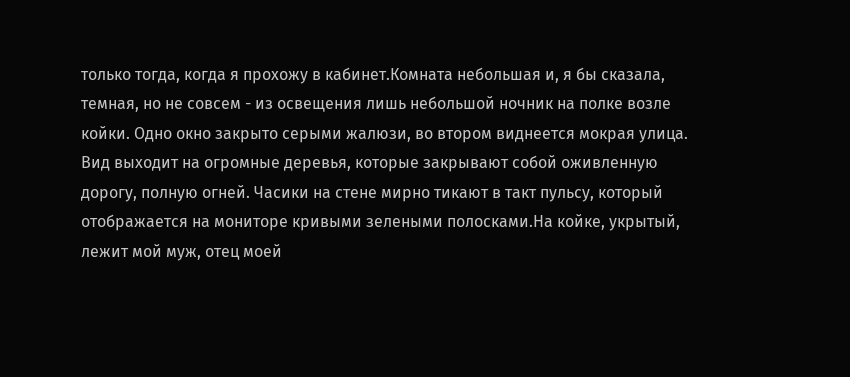только тогда, когда я прохожу в кабинет.Комната небольшая и, я бы сказала, темная, но не совсем - из освещения лишь небольшой ночник на полке возле койки. Одно окно закрыто серыми жалюзи, во втором виднеется мокрая улица. Вид выходит на огромные деревья, которые закрывают собой оживленную дорогу, полную огней. Часики на стене мирно тикают в такт пульсу, который отображается на мониторе кривыми зелеными полосками.На койке, укрытый, лежит мой муж, отец моей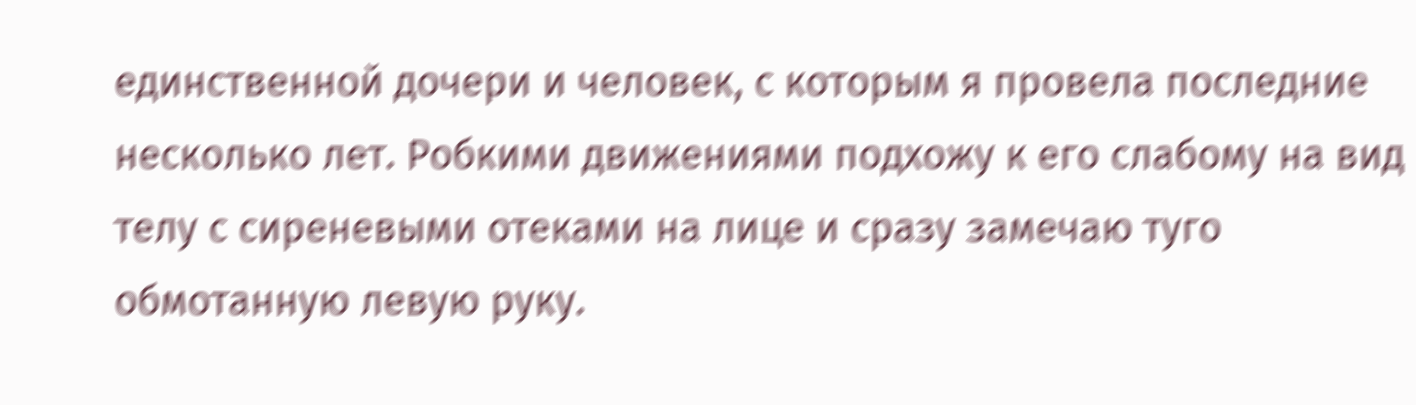единственной дочери и человек, с которым я провела последние несколько лет. Робкими движениями подхожу к его слабому на вид телу с сиреневыми отеками на лице и сразу замечаю туго обмотанную левую руку.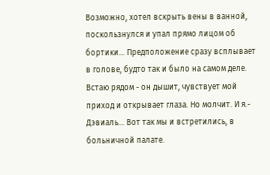Возможно, хотел вскрыть вены в ванной, поскользнулся и упал прямо лицом об бортики... Предположение сразу всплывает в голове, будто так и было на самом деле. Встаю рядом - он дышит, чувствует мой приход и открывает глаза. Но молчит. И я.- Дэвиаль... Вот так мы и встретились, в больничной палате.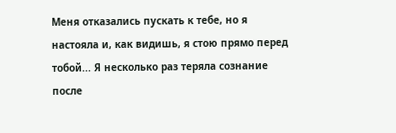Меня отказались пускать к тебе, но я настояла и, как видишь, я стою прямо перед тобой... Я несколько раз теряла сознание после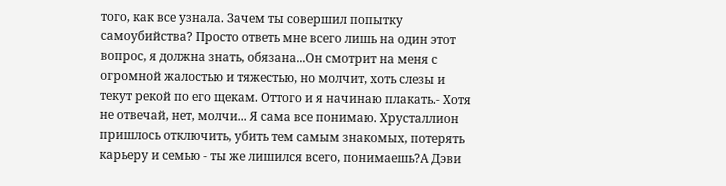того, как все узнала. Зачем ты совершил попытку самоубийства? Просто ответь мне всего лишь на один этот вопрос, я должна знать, обязана...Он смотрит на меня с огромной жалостью и тяжестью, но молчит, хоть слезы и текут рекой по его щекам. Оттого и я начинаю плакать.- Хотя не отвечай, нет, молчи... Я сама все понимаю. Хрусталлион пришлось отключить, убить тем самым знакомых, потерять карьеру и семью - ты же лишился всего, понимаешь?А Дэви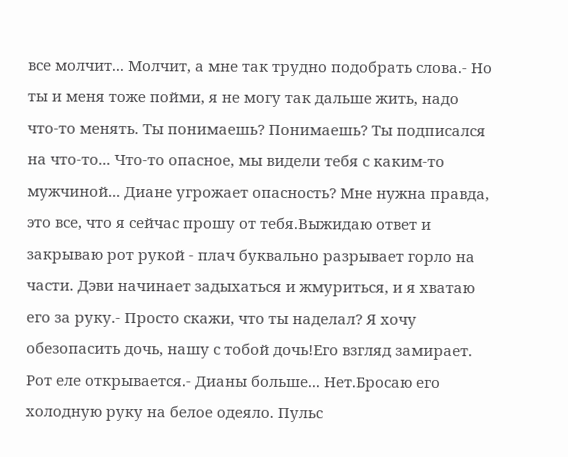все молчит... Молчит, а мне так трудно подобрать слова.- Но ты и меня тоже пойми, я не могу так дальше жить, надо что-то менять. Ты понимаешь? Понимаешь? Ты подписался на что-то... Что-то опасное, мы видели тебя с каким-то мужчиной... Диане угрожает опасность? Мне нужна правда, это все, что я сейчас прошу от тебя.Выжидаю ответ и закрываю рот рукой - плач буквально разрывает горло на части. Дэви начинает задыхаться и жмуриться, и я хватаю его за руку.- Просто скажи, что ты наделал? Я хочу обезопасить дочь, нашу с тобой дочь!Его взгляд замирает. Рот еле открывается.- Дианы больше... Нет.Бросаю его холодную руку на белое одеяло. Пульс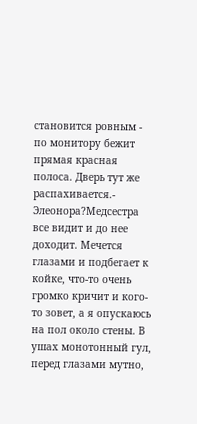становится ровным - по монитору бежит прямая красная полоса. Дверь тут же распахивается.- Элеонора?Медсестра все видит и до нее доходит. Мечется глазами и подбегает к койке, что-то очень громко кричит и кого-то зовет, а я опускаюсь на пол около стены. В ушах монотонный гул, перед глазами мутно,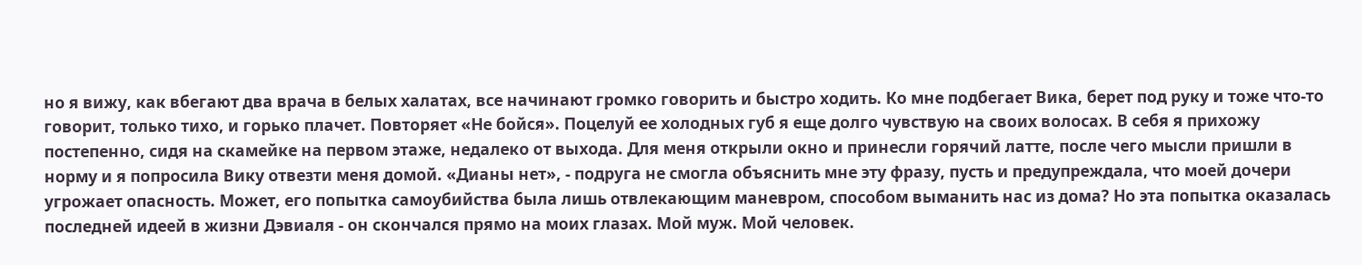но я вижу, как вбегают два врача в белых халатах, все начинают громко говорить и быстро ходить. Ко мне подбегает Вика, берет под руку и тоже что-то говорит, только тихо, и горько плачет. Повторяет «Не бойся». Поцелуй ее холодных губ я еще долго чувствую на своих волосах. В себя я прихожу постепенно, сидя на скамейке на первом этаже, недалеко от выхода. Для меня открыли окно и принесли горячий латте, после чего мысли пришли в норму и я попросила Вику отвезти меня домой. «Дианы нет», - подруга не смогла объяснить мне эту фразу, пусть и предупреждала, что моей дочери угрожает опасность. Может, его попытка самоубийства была лишь отвлекающим маневром, способом выманить нас из дома? Но эта попытка оказалась последней идеей в жизни Дэвиаля - он скончался прямо на моих глазах. Мой муж. Мой человек.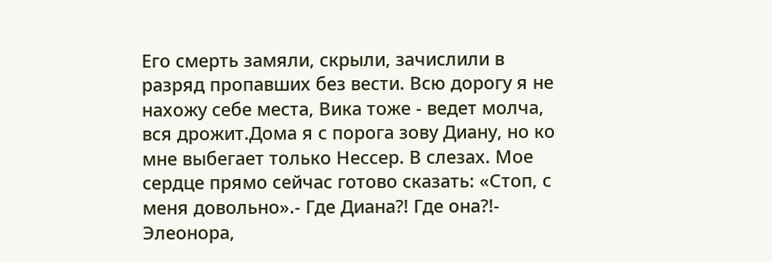Его смерть замяли, скрыли, зачислили в разряд пропавших без вести. Всю дорогу я не нахожу себе места, Вика тоже - ведет молча, вся дрожит.Дома я с порога зову Диану, но ко мне выбегает только Нессер. В слезах. Мое сердце прямо сейчас готово сказать: «Стоп, с меня довольно».- Где Диана?! Где она?!- Элеонора,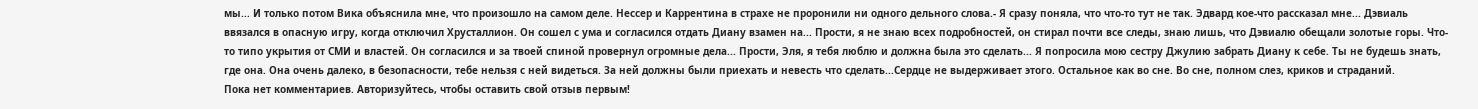мы... И только потом Вика объяснила мне, что произошло на самом деле. Нессер и Каррентина в страхе не проронили ни одного дельного слова.- Я сразу поняла, что что-то тут не так. Эдвард кое-что рассказал мне... Дэвиаль ввязался в опасную игру, когда отключил Хрусталлион. Он сошел с ума и согласился отдать Диану взамен на... Прости, я не знаю всех подробностей, он стирал почти все следы, знаю лишь, что Дэвиалю обещали золотые горы. Что-то типо укрытия от СМИ и властей. Он согласился и за твоей спиной провернул огромные дела... Прости, Эля, я тебя люблю и должна была это сделать... Я попросила мою сестру Джулию забрать Диану к себе. Ты не будешь знать, где она. Она очень далеко, в безопасности, тебе нельзя с ней видеться. За ней должны были приехать и невесть что сделать...Сердце не выдерживает этого. Остальное как во сне. Во сне, полном слез, криков и страданий.
Пока нет комментариев. Авторизуйтесь, чтобы оставить свой отзыв первым!